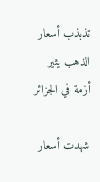تذبذب أسعار الذهب يثير أزمة في الجزائر

شهدت أسعار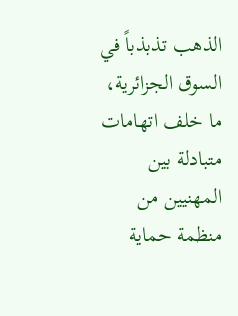الذهب تذبذباً في السوق الجزائرية، ما خلف اتهامات متبادلة بين المهنيين من منظمة حماية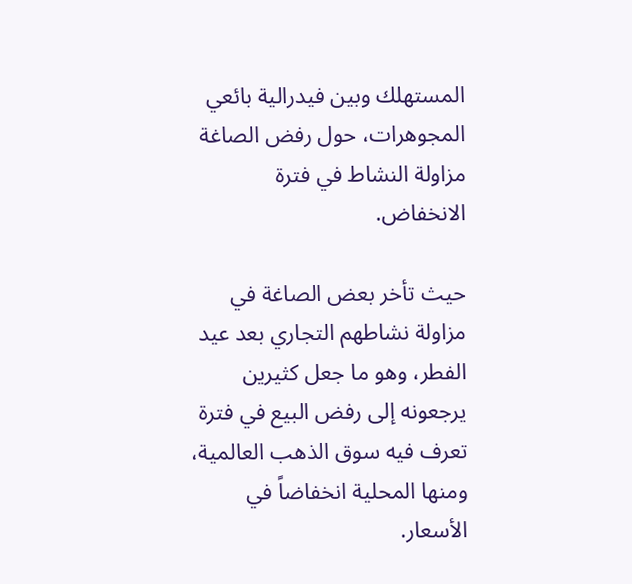المستهلك وبين فيدرالية بائعي المجوهرات، حول رفض الصاغة مزاولة النشاط في فترة الانخفاض.

حيث تأخر بعض الصاغة في مزاولة نشاطهم التجاري بعد عيد الفطر، وهو ما جعل كثيرين يرجعونه إلى رفض البيع في فترة تعرف فيه سوق الذهب العالمية، ومنها المحلية انخفاضاً في الأسعار.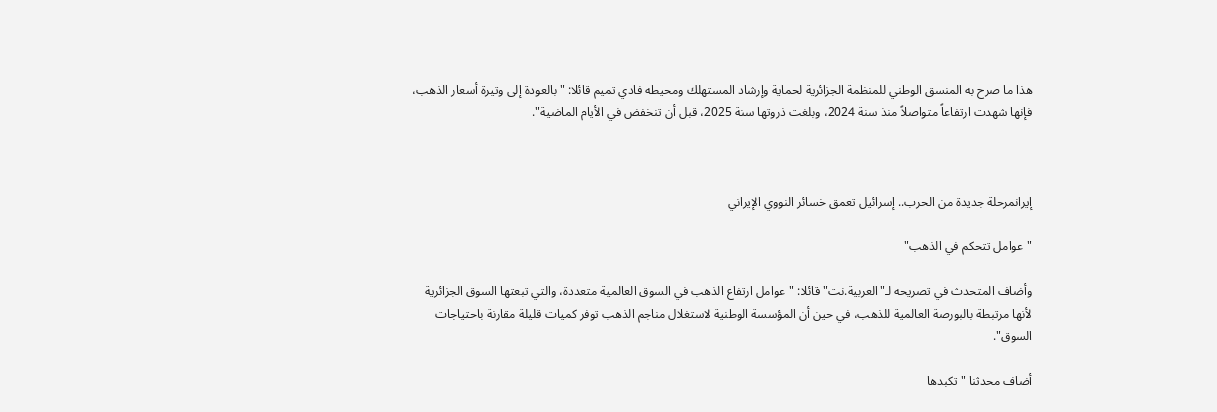هذا ما صرح به المنسق الوطني للمنظمة الجزائرية لحماية وإرشاد المستهلك ومحيطه فادي تميم قائلا: "بالعودة إلى وتيرة أسعار الذهب، فإنها شهدت ارتفاعاً متواصلاً منذ سنة 2024، وبلغت ذروتها سنة 2025، قبل أن تنخفض في الأيام الماضية".



إيرانمرحلة جديدة من الحرب.. إسرائيل تعمق خسائر النووي الإيراني

"عوامل تتحكم في الذهب"

وأضاف المتحدث في تصريحه لـ"العربية.نت" قائلا: "عوامل ارتفاع الذهب في السوق العالمية متعددة، والتي تبعتها السوق الجزائرية لأنها مرتبطة بالبورصة العالمية للذهب، في حين أن المؤسسة الوطنية لاستغلال مناجم الذهب توفر كميات قليلة مقارنة باحتياجات السوق".

أضاف محدثنا "تكبدها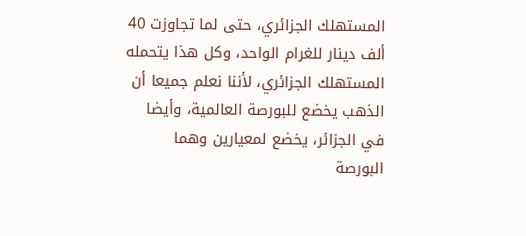المستهلك الجزائري، حتى لما تجاوزت 40 ألف دينار للغرام الواحد، وكل هذا يتحمله المستهلك الجزائري، لأننا نعلم جميعا أن الذهب يخضع للبورصة العالمية، وأيضا في الجزائر، يخضع لمعيارين وهما البورصة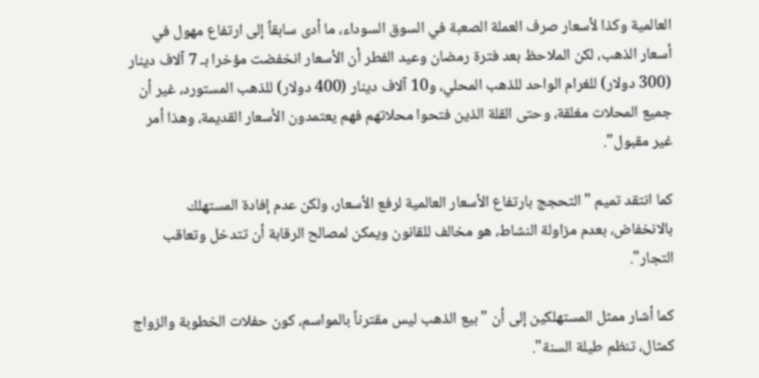العالمية وكذا لأسعار صرف العملة الصعبة في السوق السوداء، ما أدى سابقاً إلى ارتفاع مهول في أسعار الذهب، لكن الملاحظ بعد فترة رمضان وعيد الفطر أن الأسعار انخفضت مؤخرا بـ 7 آلاف دينار (300 دولار) للغرام الواحد للذهب المحلي، و10 آلاف دينار (400 دولار) للذهب المستورد، غير أن جميع المحلات مغلقة، وحتى القلة الذين فتحوا محلاتهم فهم يعتمدون الأسعار القديمة، وهذا أمر غير مقبول".

كما انتقد تميم "التحجج بارتفاع الأسعار العالمية لرفع الأسعار، ولكن عدم إفادة المستهلك بالانخفاض، بعدم مزاولة النشاط، هو مخالف للقانون ويمكن لمصالح الرقابة أن تتدخل وتعاقب التجار".

كما أشار ممثل المستهلكين إلى أن "بيع الذهب ليس مقترناً بالمواسم، كون حفلات الخطوبة والزواج كمثال، تنظم طيلة السنة".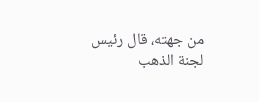من جهته، قال رئيس لجنة الذهب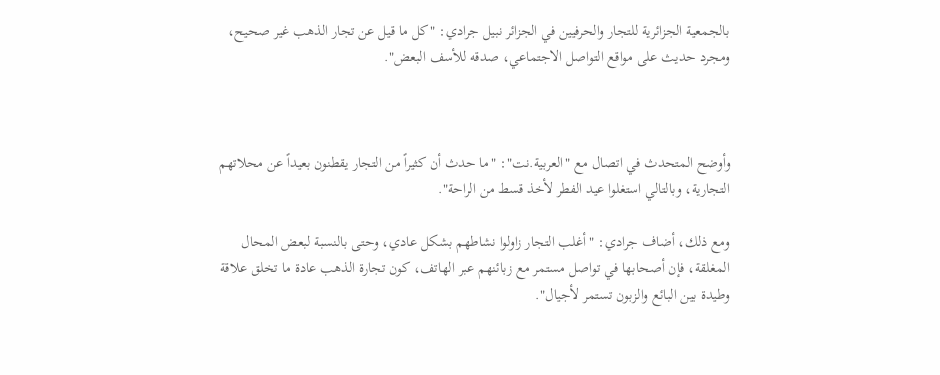بالجمعية الجزائرية للتجار والحرفيين في الجزائر نبيل جرادي: "كل ما قيل عن تجار الذهب غير صحيح، ومجرد حديث على مواقع التواصل الاجتماعي، صدقه للأسف البعض".



وأوضح المتحدث في اتصال مع "العربية.نت": "ما حدث أن كثيراً من التجار يقطنون بعيداً عن محلاتهم التجارية، وبالتالي استغلوا عيد الفطر لأخذ قسط من الراحة".

ومع ذلك، أضاف جرادي: "أغلب التجار زاولوا نشاطهم بشكل عادي، وحتى بالنسبة لبعض المحال المغلقة، فإن أصحابها في تواصل مستمر مع زبائنهم عبر الهاتف، كون تجارة الذهب عادة ما تخلق علاقة وطيدة بين البائع والزبون تستمر لأجيال".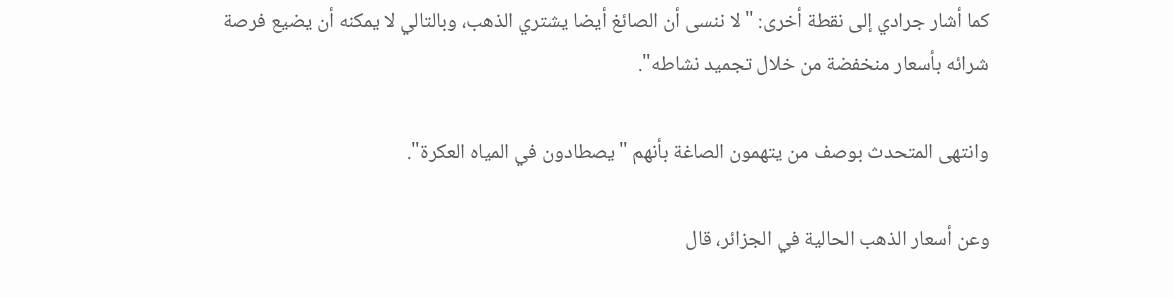كما أشار جرادي إلى نقطة أخرى: "لا ننسى أن الصائغ أيضا يشتري الذهب، وبالتالي لا يمكنه أن يضيع فرصة شرائه بأسعار منخفضة من خلال تجميد نشاطه".

وانتهى المتحدث بوصف من يتهمون الصاغة بأنهم "يصطادون في المياه العكرة".

وعن أسعار الذهب الحالية في الجزائر، قال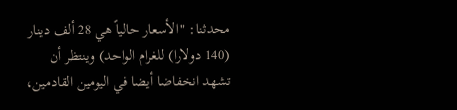محدثنا: "الأسعار حالياً هي 28 ألف دينار (140 دولارا) للغرام الواحد) وينتظر أن تشهد انخفاضا أيضا في اليومين القادمين،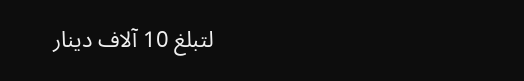لتبلغ 10 آلاف دينار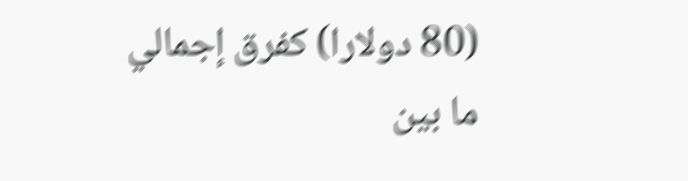(80 دولارا) كفرق إجمالي ما بين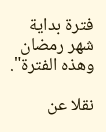فترة بداية شهر رمضان وهذه الفترة".

نقلا عن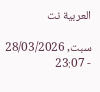العربية نت

سبت, 28/03/2026 - 23:07